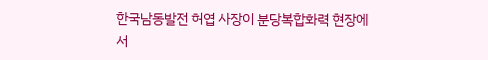한국남동발전 허엽 사장이 분당복합화력 현장에서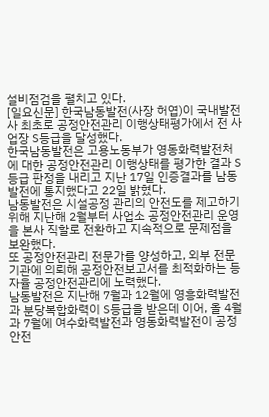설비점검을 펼치고 있다.
[일요신문] 한국남동발전(사장 허엽)이 국내발전사 최초로 공정안전관리 이행상태평가에서 전 사업장 S등급을 달성했다.
한국남동발전은 고용노동부가 영동화력발전처에 대한 공정안전관리 이행상태를 평가한 결과 S등급 판정을 내리고 지난 17일 인증결과를 남동발전에 통지했다고 22일 밝혔다.
남동발전은 시설공정 관리의 안전도를 제고하기 위해 지난해 2월부터 사업소 공정안전관리 운영을 본사 직할로 전환하고 지속적으로 문제점을 보완했다.
또 공정안전관리 전문가를 양성하고, 외부 전문기관에 의뢰해 공정안전보고서를 최적화하는 등 자율 공정안전관리에 노력했다.
남동발전은 지난해 7월과 12월에 영흥화력발전과 분당복합화력이 S등급을 받은데 이어, 올 4월과 7월에 여수화력발전과 영동화력발전이 공정안전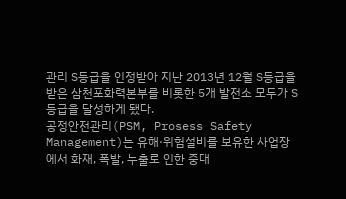관리 S등급을 인정받아 지난 2013년 12월 S등급을 받은 삼천포화력본부를 비롯한 5개 발전소 모두가 S등급을 달성하게 됐다.
공정안전관리(PSM, Prosess Safety Management)는 유해·위험설비를 보유한 사업장에서 화재, 폭발, 누출로 인한 중대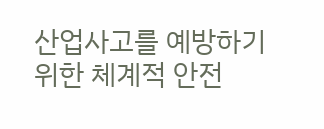산업사고를 예방하기 위한 체계적 안전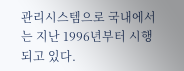관리시스템으로 국내에서는 지난 1996년부터 시행되고 있다.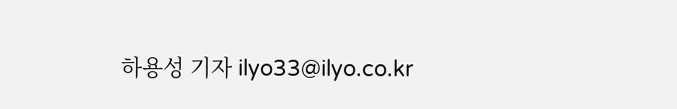하용성 기자 ilyo33@ilyo.co.kr